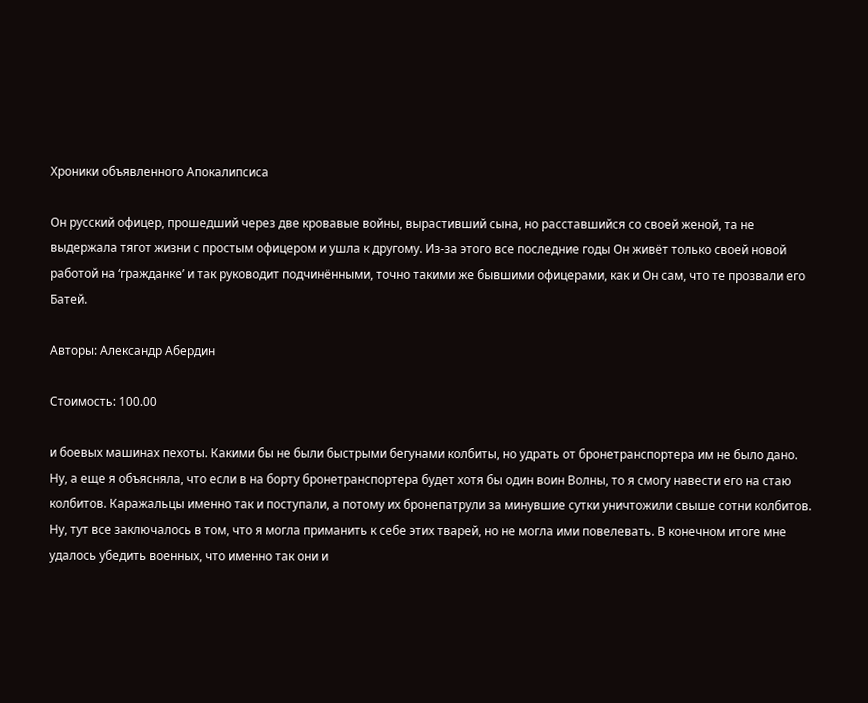Хроники объявленного Апокалипсиса

Он русский офицер, прошедший через две кровавые войны, вырастивший сына, но расставшийся со своей женой, та не выдержала тягот жизни с простым офицером и ушла к другому. Из-за этого все последние годы Он живёт только своей новой работой на ‘гражданке’ и так руководит подчинёнными, точно такими же бывшими офицерами, как и Он сам, что те прозвали его Батей.

Авторы: Александр Абердин

Стоимость: 100.00

и боевых машинах пехоты. Какими бы не были быстрыми бегунами колбиты, но удрать от бронетранспортера им не было дано. Ну, а еще я объясняла, что если в на борту бронетранспортера будет хотя бы один воин Волны, то я смогу навести его на стаю колбитов. Каражальцы именно так и поступали, а потому их бронепатрули за минувшие сутки уничтожили свыше сотни колбитов. Ну, тут все заключалось в том, что я могла приманить к себе этих тварей, но не могла ими повелевать. В конечном итоге мне удалось убедить военных, что именно так они и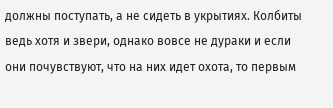должны поступать, а не сидеть в укрытиях. Колбиты ведь хотя и звери, однако вовсе не дураки и если они почувствуют, что на них идет охота, то первым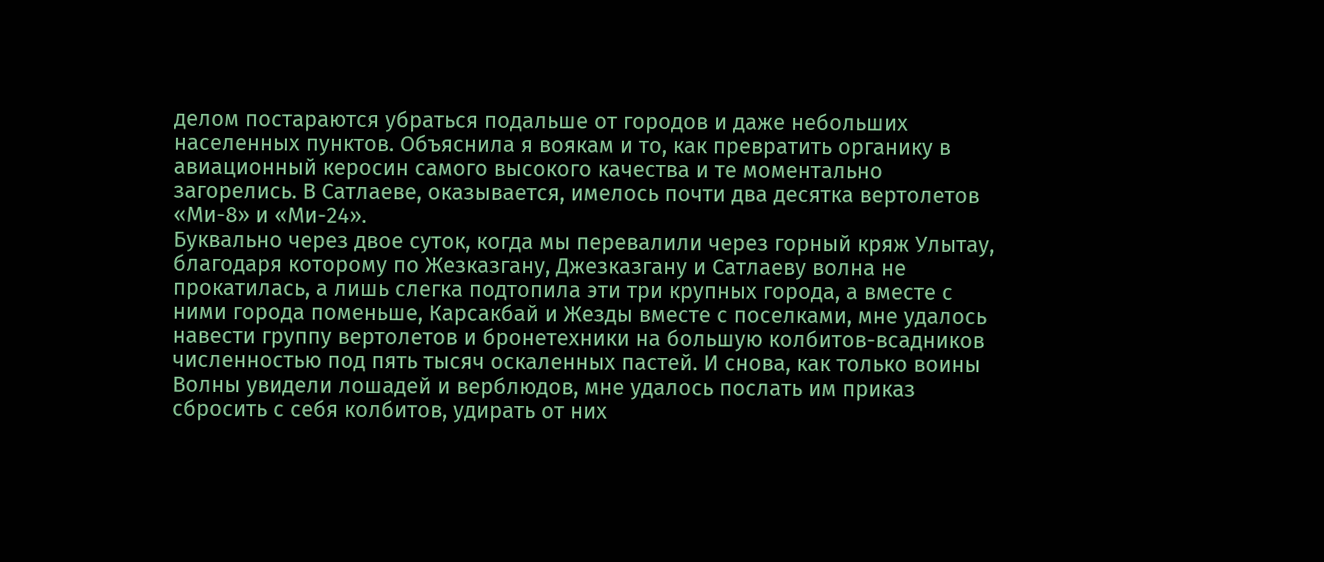делом постараются убраться подальше от городов и даже небольших населенных пунктов. Объяснила я воякам и то, как превратить органику в авиационный керосин самого высокого качества и те моментально загорелись. В Сатлаеве, оказывается, имелось почти два десятка вертолетов «Ми-8» и «Ми-24».
Буквально через двое суток, когда мы перевалили через горный кряж Улытау, благодаря которому по Жезказгану, Джезказгану и Сатлаеву волна не прокатилась, а лишь слегка подтопила эти три крупных города, а вместе с ними города поменьше, Карсакбай и Жезды вместе с поселками, мне удалось навести группу вертолетов и бронетехники на большую колбитов-всадников численностью под пять тысяч оскаленных пастей. И снова, как только воины Волны увидели лошадей и верблюдов, мне удалось послать им приказ сбросить с себя колбитов, удирать от них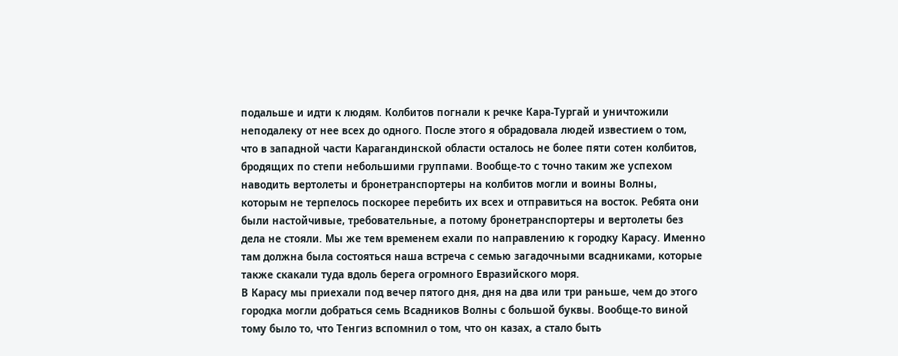подальше и идти к людям. Колбитов погнали к речке Кара-Тургай и уничтожили неподалеку от нее всех до одного. После этого я обрадовала людей известием о том, что в западной части Карагандинской области осталось не более пяти сотен колбитов, бродящих по степи небольшими группами. Вообще-то с точно таким же успехом наводить вертолеты и бронетранспортеры на колбитов могли и воины Волны, которым не терпелось поскорее перебить их всех и отправиться на восток. Ребята они были настойчивые, требовательные, а потому бронетранспортеры и вертолеты без дела не стояли. Мы же тем временем ехали по направлению к городку Карасу. Именно там должна была состояться наша встреча с семью загадочными всадниками, которые также скакали туда вдоль берега огромного Евразийского моря.
В Карасу мы приехали под вечер пятого дня, дня на два или три раньше, чем до этого городка могли добраться семь Всадников Волны с большой буквы. Вообще-то виной тому было то, что Тенгиз вспомнил о том, что он казах, а стало быть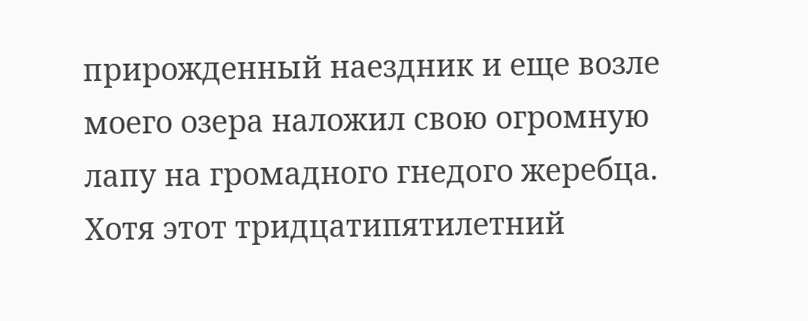прирожденный наездник и еще возле моего озера наложил свою огромную лапу на громадного гнедого жеребца. Хотя этот тридцатипятилетний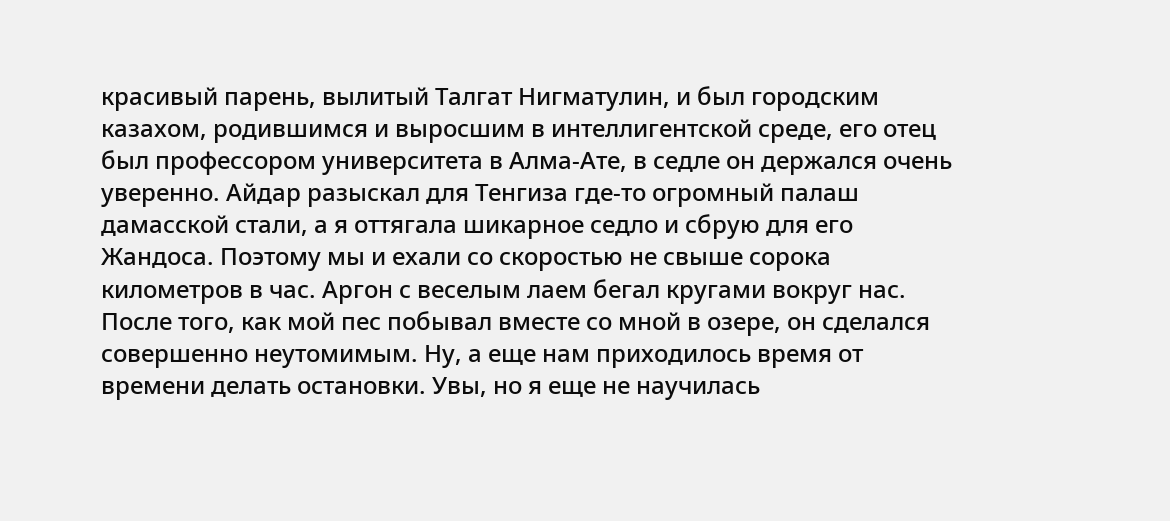красивый парень, вылитый Талгат Нигматулин, и был городским казахом, родившимся и выросшим в интеллигентской среде, его отец был профессором университета в Алма-Ате, в седле он держался очень уверенно. Айдар разыскал для Тенгиза где-то огромный палаш дамасской стали, а я оттягала шикарное седло и сбрую для его Жандоса. Поэтому мы и ехали со скоростью не свыше сорока километров в час. Аргон с веселым лаем бегал кругами вокруг нас. После того, как мой пес побывал вместе со мной в озере, он сделался совершенно неутомимым. Ну, а еще нам приходилось время от времени делать остановки. Увы, но я еще не научилась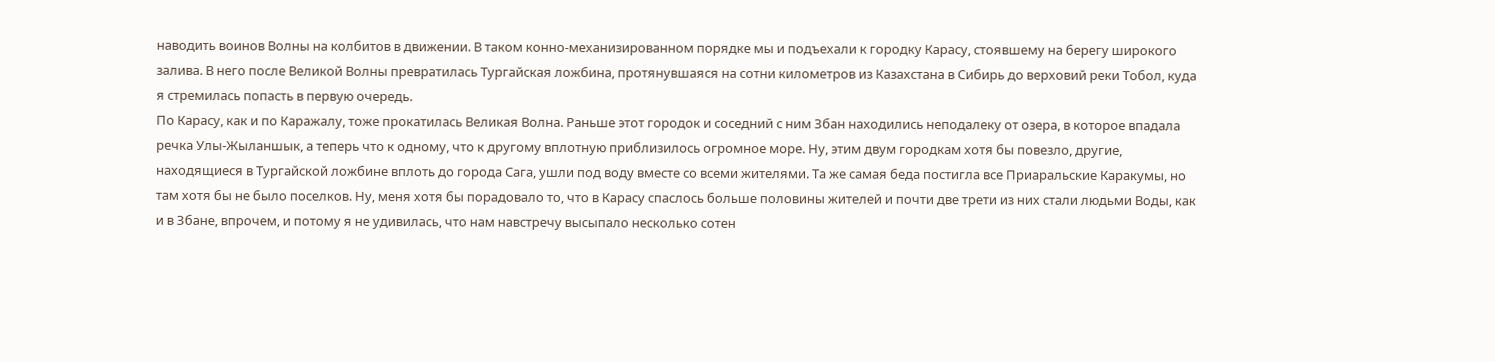наводить воинов Волны на колбитов в движении. В таком конно-механизированном порядке мы и подъехали к городку Карасу, стоявшему на берегу широкого залива. В него после Великой Волны превратилась Тургайская ложбина, протянувшаяся на сотни километров из Казахстана в Сибирь до верховий реки Тобол, куда я стремилась попасть в первую очередь.
По Карасу, как и по Каражалу, тоже прокатилась Великая Волна. Раньше этот городок и соседний с ним Збан находились неподалеку от озера, в которое впадала речка Улы-Жыланшык, а теперь что к одному, что к другому вплотную приблизилось огромное море. Ну, этим двум городкам хотя бы повезло, другие, находящиеся в Тургайской ложбине вплоть до города Сага, ушли под воду вместе со всеми жителями. Та же самая беда постигла все Приаральские Каракумы, но там хотя бы не было поселков. Ну, меня хотя бы порадовало то, что в Карасу спаслось больше половины жителей и почти две трети из них стали людьми Воды, как и в Збане, впрочем, и потому я не удивилась, что нам навстречу высыпало несколько сотен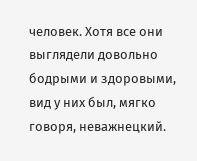человек. Хотя все они выглядели довольно бодрыми и здоровыми, вид у них был, мягко говоря, неважнецкий.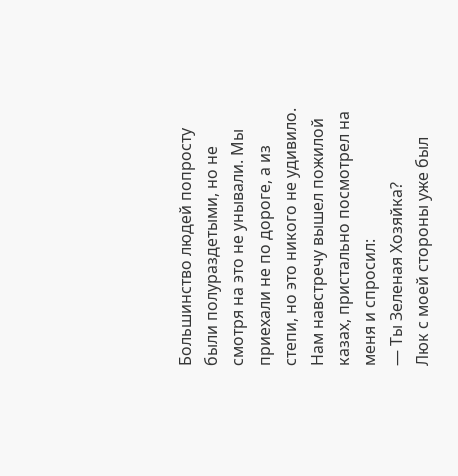Большинство людей попросту были полураздетыми, но не смотря на это не унывали. Мы приехали не по дороге, а из степи, но это никого не удивило. Нам навстречу вышел пожилой казах, пристально посмотрел на меня и спросил:
— Ты Зеленая Хозяйка?
Люк с моей стороны уже был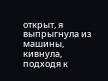открыт, я выпрыгнула из машины, кивнула, подходя к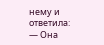нему и ответила:
— Она